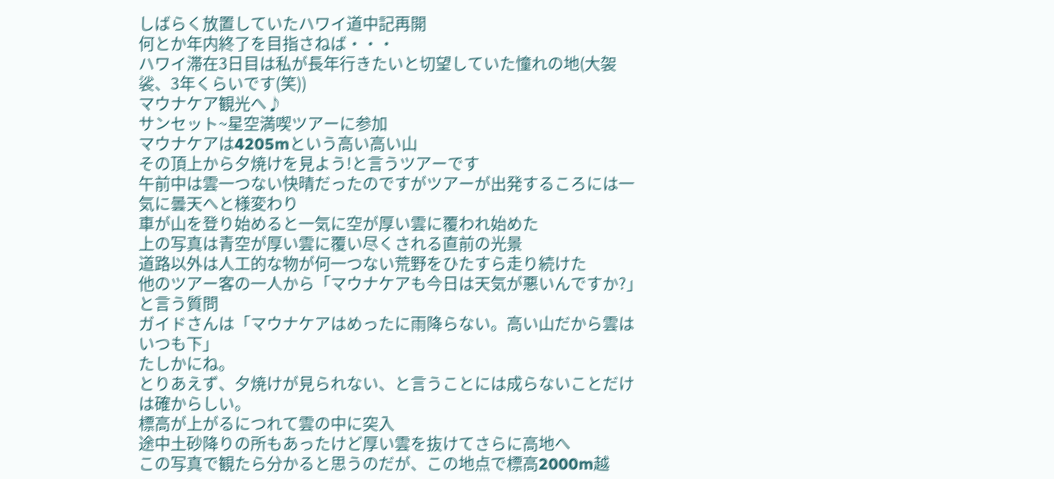しばらく放置していたハワイ道中記再開
何とか年内終了を目指さねば・・・
ハワイ滞在3日目は私が長年行きたいと切望していた憧れの地(大袈裟、3年くらいです(笑))
マウナケア観光へ♪
サンセット~星空満喫ツアーに参加
マウナケアは4205mという高い高い山
その頂上から夕焼けを見よう!と言うツアーです
午前中は雲一つない快晴だったのですがツアーが出発するころには一気に曇天へと様変わり
車が山を登り始めると一気に空が厚い雲に覆われ始めた
上の写真は青空が厚い雲に覆い尽くされる直前の光景
道路以外は人工的な物が何一つない荒野をひたすら走り続けた
他のツアー客の一人から「マウナケアも今日は天気が悪いんですか?」と言う質問
ガイドさんは「マウナケアはめったに雨降らない。高い山だから雲はいつも下」
たしかにね。
とりあえず、夕焼けが見られない、と言うことには成らないことだけは確からしい。
標高が上がるにつれて雲の中に突入
途中土砂降りの所もあったけど厚い雲を抜けてさらに高地へ
この写真で観たら分かると思うのだが、この地点で標高2000m越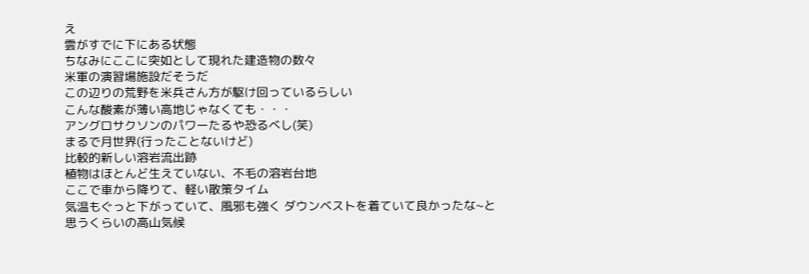え
雲がすでに下にある状態
ちなみにここに突如として現れた建造物の数々
米軍の演習場施設だそうだ
この辺りの荒野を米兵さん方が駆け回っているらしい
こんな酸素が薄い高地じゃなくても・・・
アングロサクソンのパワーたるや恐るべし(笑)
まるで月世界(行ったことないけど)
比較的新しい溶岩流出跡
植物はほとんど生えていない、不毛の溶岩台地
ここで車から降りて、軽い散策タイム
気温もぐっと下がっていて、風邪も強く ダウンベストを着ていて良かったな~と
思うくらいの高山気候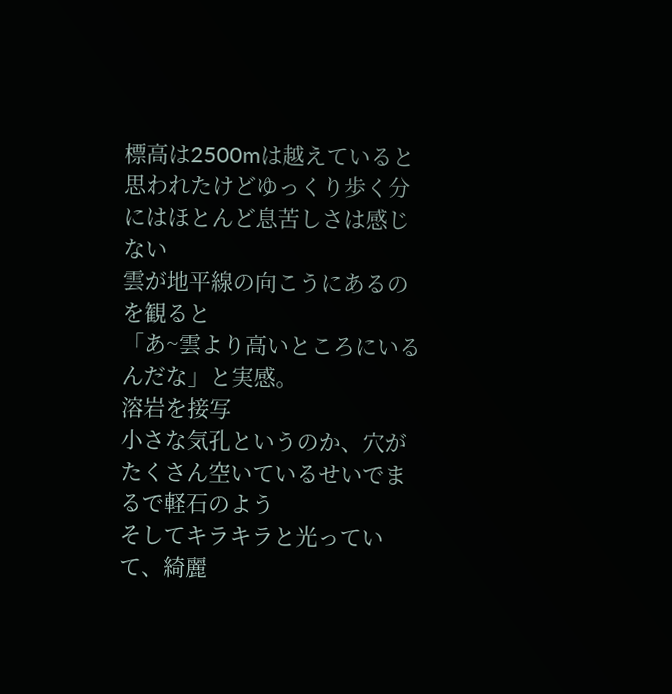標高は2500mは越えていると思われたけどゆっくり歩く分にはほとんど息苦しさは感じない
雲が地平線の向こうにあるのを観ると
「あ~雲より高いところにいるんだな」と実感。
溶岩を接写
小さな気孔というのか、穴がたくさん空いているせいでまるで軽石のよう
そしてキラキラと光っていて、綺麗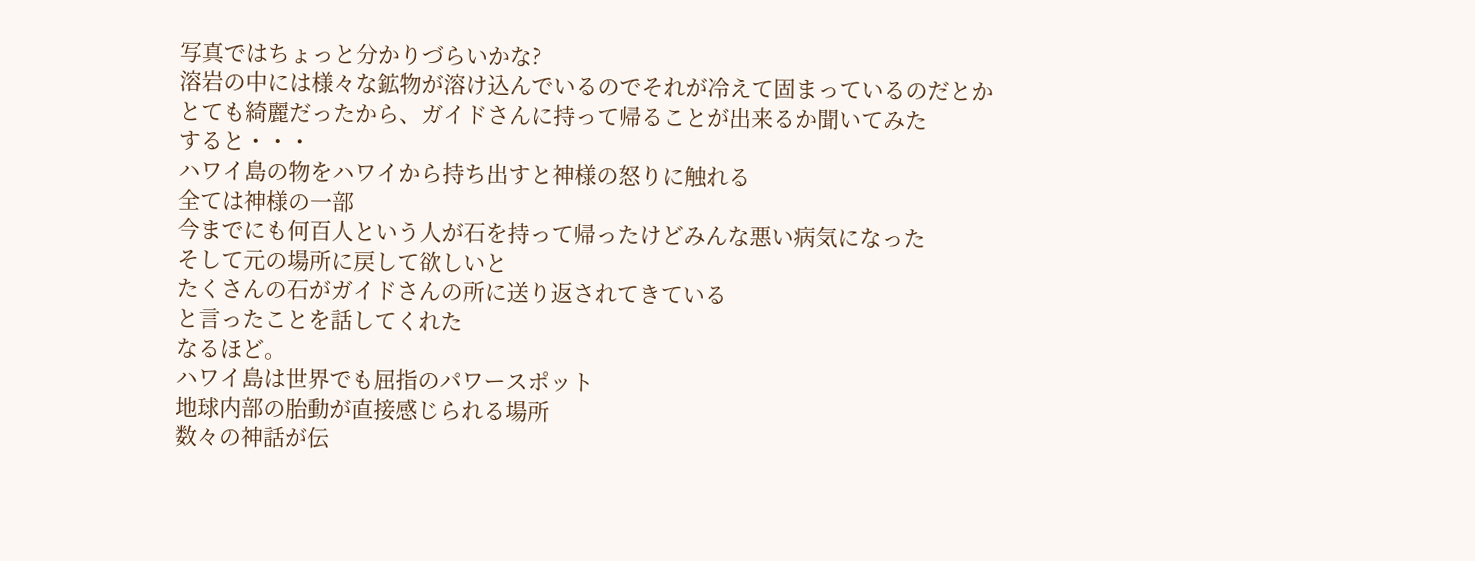写真ではちょっと分かりづらいかな?
溶岩の中には様々な鉱物が溶け込んでいるのでそれが冷えて固まっているのだとか
とても綺麗だったから、ガイドさんに持って帰ることが出来るか聞いてみた
すると・・・
ハワイ島の物をハワイから持ち出すと神様の怒りに触れる
全ては神様の一部
今までにも何百人という人が石を持って帰ったけどみんな悪い病気になった
そして元の場所に戻して欲しいと
たくさんの石がガイドさんの所に送り返されてきている
と言ったことを話してくれた
なるほど。
ハワイ島は世界でも屈指のパワースポット
地球内部の胎動が直接感じられる場所
数々の神話が伝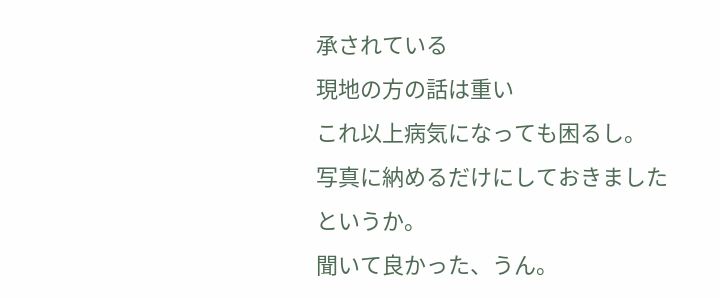承されている
現地の方の話は重い
これ以上病気になっても困るし。
写真に納めるだけにしておきました
というか。
聞いて良かった、うん。